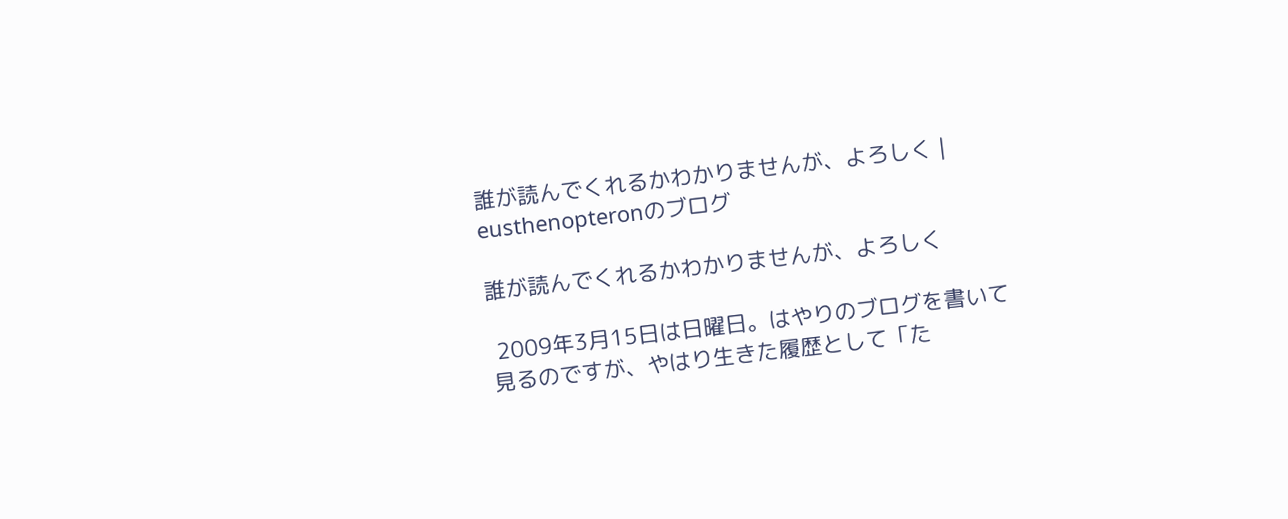誰が読んでくれるかわかりませんが、よろしく | eusthenopteronのブログ

誰が読んでくれるかわかりませんが、よろしく

 2009年3月15日は日曜日。はやりのブログを書いて見るのですが、やはり生きた履歴として「た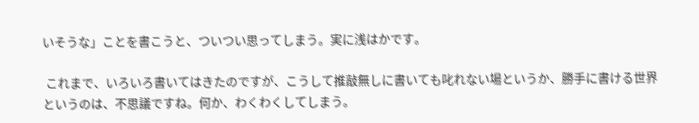いそうな」ことを書こうと、ついつい思ってしまう。実に浅はかです。

 これまで、いろいろ書いてはきたのですが、こうして推敲無しに書いても叱れない場というか、勝手に書ける世界というのは、不思議ですね。何か、わくわくしてしまう。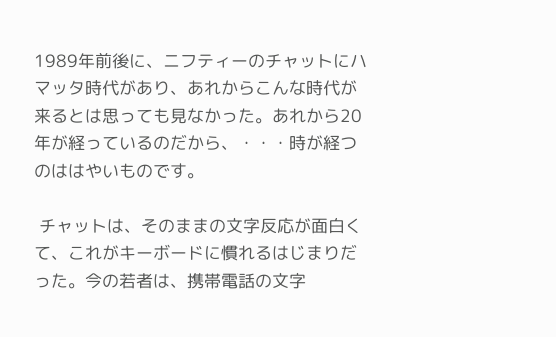1989年前後に、ニフティーのチャットにハマッタ時代があり、あれからこんな時代が来るとは思っても見なかった。あれから20年が経っているのだから、・・・時が経つのははやいものです。

 チャットは、そのままの文字反応が面白くて、これがキーボードに慣れるはじまりだった。今の若者は、携帯電話の文字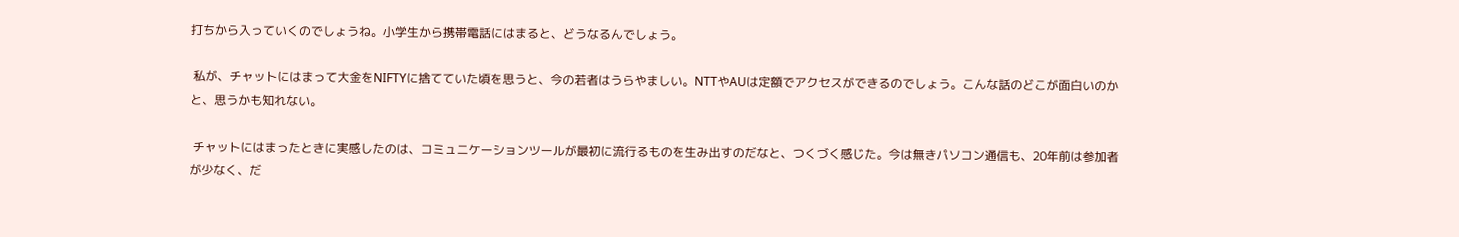打ちから入っていくのでしょうね。小学生から携帯電話にはまると、どうなるんでしょう。

 私が、チャットにはまって大金をNIFTYに捨てていた頃を思うと、今の若者はうらやましい。NTTやAUは定額でアクセスができるのでしょう。こんな話のどこが面白いのかと、思うかも知れない。

 チャットにはまったときに実感したのは、コミュニケーションツールが最初に流行るものを生み出すのだなと、つくづく感じた。今は無きパソコン通信も、20年前は参加者が少なく、だ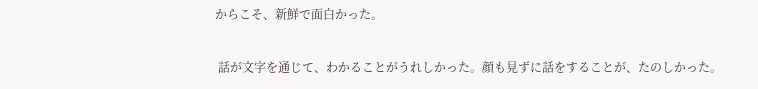からこそ、新鮮で面白かった。

 話が文字を通じて、わかることがうれしかった。顔も見ずに話をすることが、たのしかった。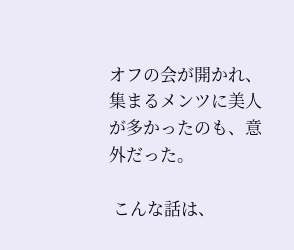オフの会が開かれ、集まるメンツに美人が多かったのも、意外だった。

 こんな話は、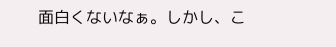面白くないなぁ。しかし、こ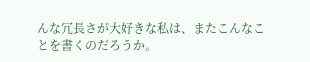んな冗長さが大好きな私は、またこんなことを書くのだろうか。